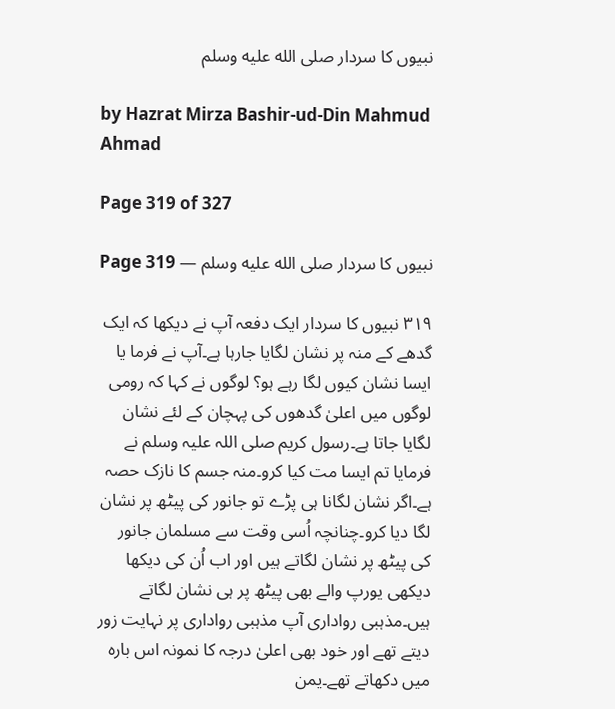نبیوں کا سردار صلى الله عليه وسلم

by Hazrat Mirza Bashir-ud-Din Mahmud Ahmad

Page 319 of 327

نبیوں کا سردار صلى الله عليه وسلم — Page 319

۳۱۹ نبیوں کا سردار ایک دفعہ آپ نے دیکھا کہ ایک گدھے کے منہ پر نشان لگایا جارہا ہے۔آپ نے فرما یا ایسا نشان کیوں لگا رہے ہو؟ لوگوں نے کہا کہ رومی لوگوں میں اعلیٰ گدھوں کی پہچان کے لئے نشان لگایا جاتا ہے۔رسول کریم صلی اللہ علیہ وسلم نے فرمایا تم ایسا مت کیا کرو۔منہ جسم کا نازک حصہ ہے۔اگر نشان لگانا ہی پڑے تو جانور کی پیٹھ پر نشان لگا دیا کرو۔چنانچہ اُسی وقت سے مسلمان جانور کی پیٹھ پر نشان لگاتے ہیں اور اب اُن کی دیکھا دیکھی یورپ والے بھی پیٹھ پر ہی نشان لگاتے ہیں۔مذہبی رواداری آپ مذہبی رواداری پر نہایت زور دیتے تھے اور خود بھی اعلیٰ درجہ کا نمونہ اس بارہ میں دکھاتے تھے۔یمن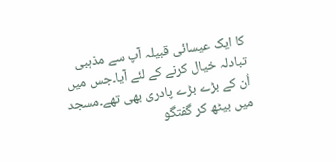کا ایک عیسائی قبیلہ آپ سے مذہبی تبادلہ خیال کرنے کے لئے آیا۔جس میں اُن کے بڑے بڑے پادری بھی تھے۔مسجد میں بیٹھ کر گفتگو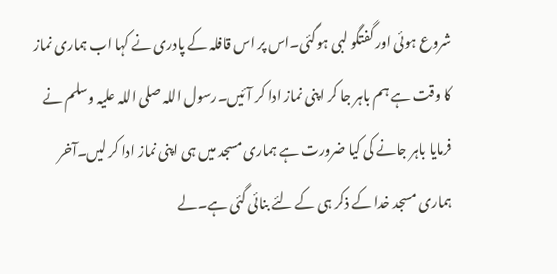شروع ہوئی اور گفتگو لبی ہوگئی۔اس پر اس قافلہ کے پادری نے کہا اب ہماری نماز کا وقت ہے ہم باہر جا کر اپنی نماز ادا کر آئیں۔رسول اللہ صلی اللہ علیہ وسلم نے فرمایا باہر جانے کی کیا ضرورت ہے ہماری مسجد میں ہی اپنی نماز ادا کر لیں۔آخر ہماری مسجد خدا کے ذکر ہی کے لئے بنائی گئی ہے۔لے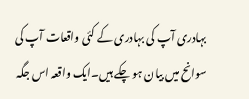بہادری آپ کی بہادری کے کئی واقعات آپ کی سوانح میں بیان ہو چکے ہیں۔ایک واقعہ اس جگہ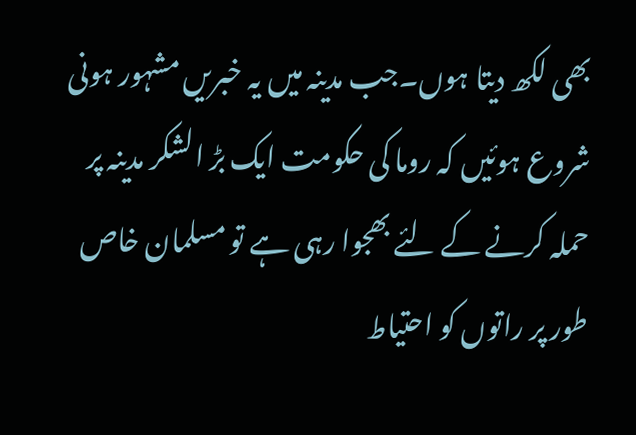بھی لکھ دیتا ہوں۔جب مدینہ میں یہ خبریں مشہور ہونی شروع ہوئیں کہ روما کی حکومت ایک بڑ الشکر مدینہ پر حملہ کرنے کے لئے بھجوا رہی ہے تو مسلمان خاص طور پر راتوں کو احتیاط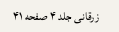زرقانی جلد ۴ صفحه ۴۱